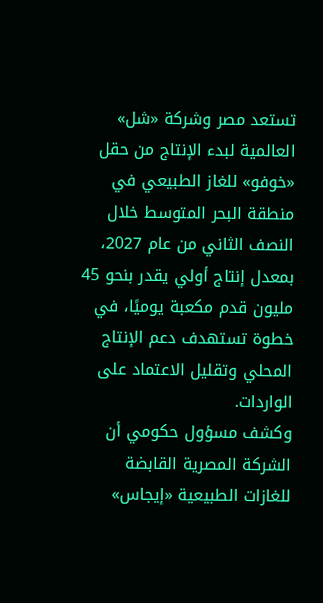تستعد مصر وشركة «شل» العالمية لبدء الإنتاج من حقل «خوفو» للغاز الطبيعي في منطقة البحر المتوسط خلال النصف الثاني من عام 2027، بمعدل إنتاج أولي يقدر بنحو 45 مليون قدم مكعبة يوميًا، في خطوة تستهدف دعم الإنتاج المحلي وتقليل الاعتماد على الواردات.
وكشف مسؤول حكومي أن الشركة المصرية القابضة للغازات الطبيعية «إيجاس»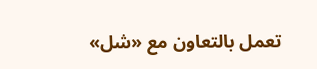تعمل بالتعاون مع «شل»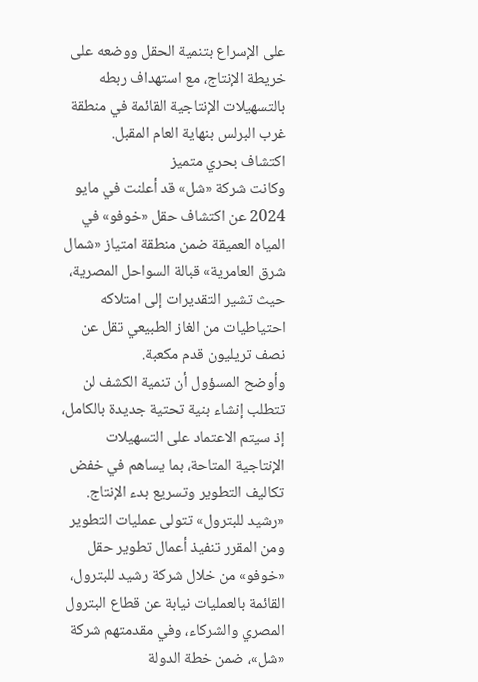على الإسراع بتنمية الحقل ووضعه على خريطة الإنتاج، مع استهداف ربطه بالتسهيلات الإنتاجية القائمة في منطقة غرب البرلس بنهاية العام المقبل.
اكتشاف بحري متميز
وكانت شركة «شل» قد أعلنت في مايو 2024 عن اكتشاف حقل «خوفو» في المياه العميقة ضمن منطقة امتياز «شمال شرق العامرية» قبالة السواحل المصرية، حيث تشير التقديرات إلى امتلاكه احتياطيات من الغاز الطبيعي تقل عن نصف تريليون قدم مكعبة.
وأوضح المسؤول أن تنمية الكشف لن تتطلب إنشاء بنية تحتية جديدة بالكامل، إذ سيتم الاعتماد على التسهيلات الإنتاجية المتاحة، بما يساهم في خفض تكاليف التطوير وتسريع بدء الإنتاج.
«رشيد للبترول» تتولى عمليات التطوير
ومن المقرر تنفيذ أعمال تطوير حقل «خوفو» من خلال شركة رشيد للبترول، القائمة بالعمليات نيابة عن قطاع البترول المصري والشركاء، وفي مقدمتهم شركة «شل»، ضمن خطة الدولة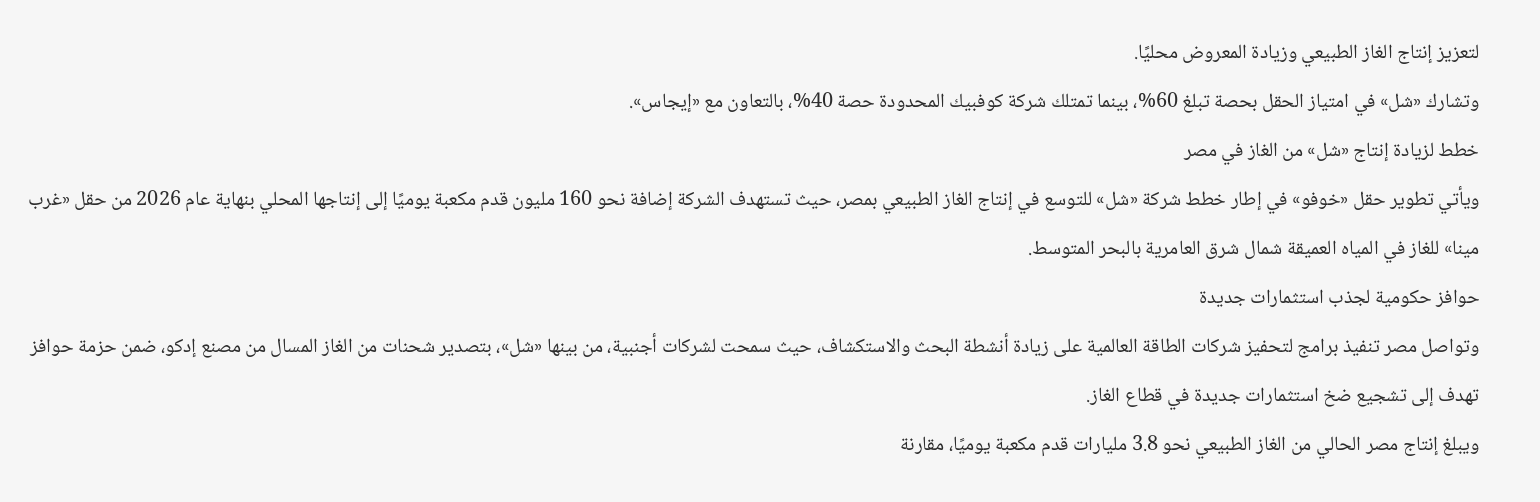لتعزيز إنتاج الغاز الطبيعي وزيادة المعروض محليًا.
وتشارك «شل» في امتياز الحقل بحصة تبلغ 60%، بينما تمتلك شركة كوفبيك المحدودة حصة 40%، بالتعاون مع «إيجاس».
خطط لزيادة إنتاج «شل» من الغاز في مصر
ويأتي تطوير حقل «خوفو» في إطار خطط شركة «شل» للتوسع في إنتاج الغاز الطبيعي بمصر، حيث تستهدف الشركة إضافة نحو 160 مليون قدم مكعبة يوميًا إلى إنتاجها المحلي بنهاية عام 2026 من حقل «غرب مينا» للغاز في المياه العميقة شمال شرق العامرية بالبحر المتوسط.
حوافز حكومية لجذب استثمارات جديدة
وتواصل مصر تنفيذ برامج لتحفيز شركات الطاقة العالمية على زيادة أنشطة البحث والاستكشاف، حيث سمحت لشركات أجنبية، من بينها «شل»، بتصدير شحنات من الغاز المسال من مصنع إدكو، ضمن حزمة حوافز تهدف إلى تشجيع ضخ استثمارات جديدة في قطاع الغاز.
ويبلغ إنتاج مصر الحالي من الغاز الطبيعي نحو 3.8 مليارات قدم مكعبة يوميًا، مقارنة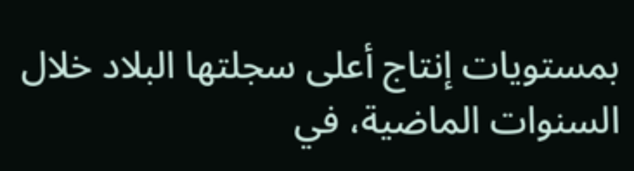بمستويات إنتاج أعلى سجلتها البلاد خلال السنوات الماضية، في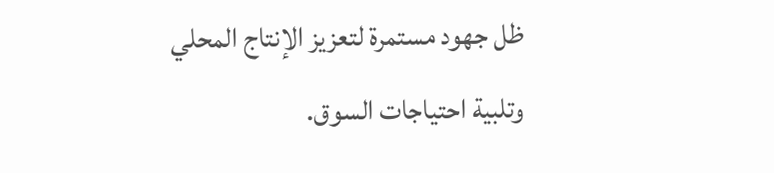ظل جهود مستمرة لتعزيز الإنتاج المحلي وتلبية احتياجات السوق.